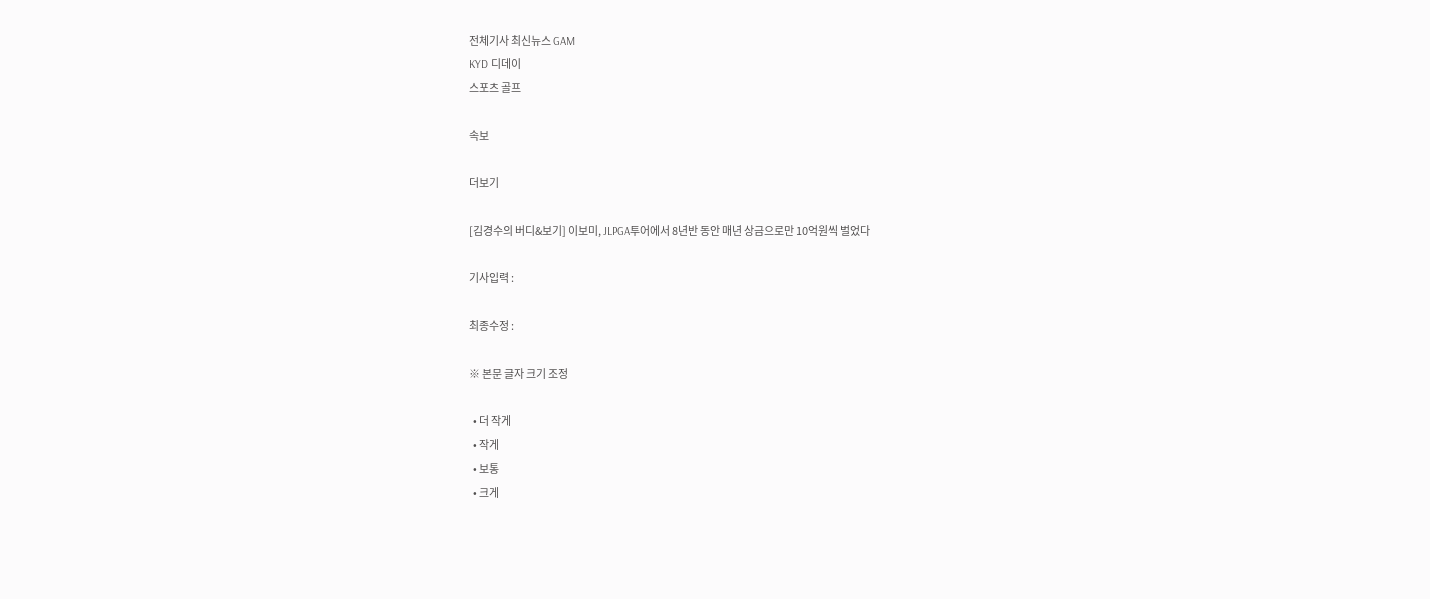전체기사 최신뉴스 GAM
KYD 디데이
스포츠 골프

속보

더보기

[김경수의 버디&보기] 이보미, JLPGA투어에서 8년반 동안 매년 상금으로만 10억원씩 벌었다

기사입력 :

최종수정 :

※ 본문 글자 크기 조정

  • 더 작게
  • 작게
  • 보통
  • 크게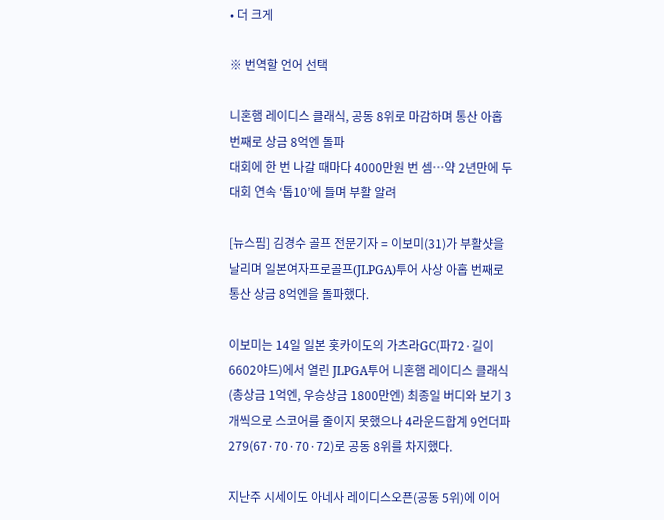• 더 크게

※ 번역할 언어 선택

니혼햄 레이디스 클래식, 공동 8위로 마감하며 통산 아홉 번째로 상금 8억엔 돌파
대회에 한 번 나갈 때마다 4000만원 번 셈…약 2년만에 두 대회 연속 ‘톱10’에 들며 부활 알려

[뉴스핌] 김경수 골프 전문기자 = 이보미(31)가 부활샷을 날리며 일본여자프로골프(JLPGA)투어 사상 아홉 번째로 통산 상금 8억엔을 돌파했다.

이보미는 14일 일본 홋카이도의 가츠라GC(파72·길이6602야드)에서 열린 JLPGA투어 니혼햄 레이디스 클래식(총상금 1억엔, 우승상금 1800만엔) 최종일 버디와 보기 3개씩으로 스코어를 줄이지 못했으나 4라운드합계 9언더파 279(67·70·70·72)로 공동 8위를 차지했다.

지난주 시세이도 아네사 레이디스오픈(공동 5위)에 이어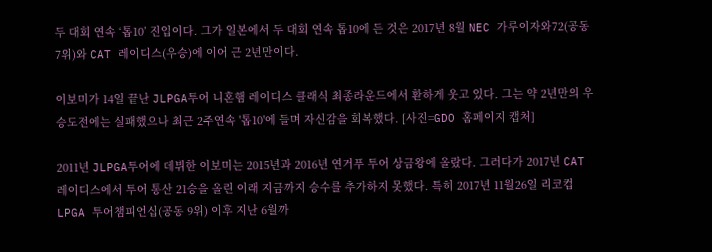두 대회 연속 ‘톱10’ 진입이다. 그가 일본에서 두 대회 연속 톱10에 든 것은 2017년 8월 NEC 가루이자와72(공동 7위)와 CAT 레이디스(우승)에 이어 근 2년만이다.

이보미가 14일 끝난 JLPGA투어 니혼햄 레이디스 클래식 최종라운드에서 환하게 웃고 있다. 그는 약 2년만의 우승도전에는 실패했으나 최근 2주연속 '톱10'에 들며 자신감을 회복했다. [사진=GDO 홈페이지 캡처]

2011년 JLPGA투어에 데뷔한 이보미는 2015년과 2016년 연거푸 투어 상금왕에 올랐다. 그러다가 2017년 CAT 레이디스에서 투어 통산 21승을 올린 이래 지금까지 승수를 추가하지 못했다. 특히 2017년 11월26일 리코컵 LPGA 투어챔피언십(공동 9위) 이후 지난 6월까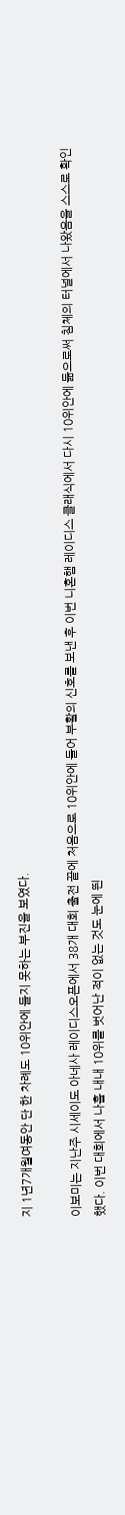지 1년7개월여동안 단 한 차례도 10위안에 들지 못하는 부진을 보였다.

이보미는 지난주 시세이도 아네사 레이디스오픈에서 38개 대회 출전 끝에 처음으로 10위안에 들어 부활의 신호를 보낸 후 이번 니혼햄 레이디스 클래식에서 다시 10위안에 듦으로써 침체의 터널에서 나왔음을 스스로 확인했다. 이번 대회에서 나흘 내내 10위를 벗어난 적이 없는 것도 눈에 띈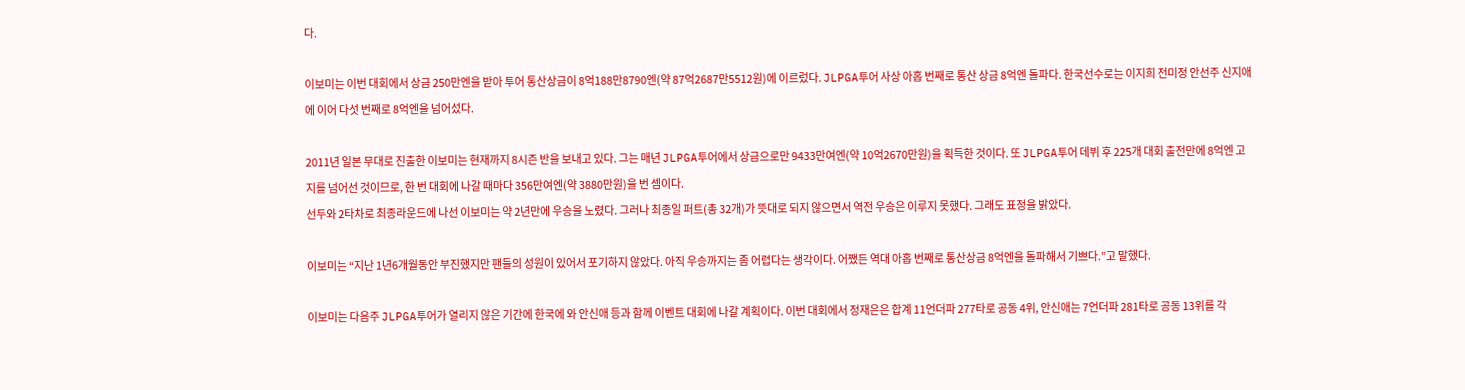다.

이보미는 이번 대회에서 상금 250만엔을 받아 투어 통산상금이 8억188만8790엔(약 87억2687만5512원)에 이르렀다. JLPGA투어 사상 아홉 번째로 통산 상금 8억엔 돌파다. 한국선수로는 이지희 전미정 안선주 신지애에 이어 다섯 번째로 8억엔을 넘어섰다.

2011년 일본 무대로 진출한 이보미는 현재까지 8시즌 반을 보내고 있다. 그는 매년 JLPGA투어에서 상금으로만 9433만여엔(약 10억2670만원)을 획득한 것이다. 또 JLPGA투어 데뷔 후 225개 대회 출전만에 8억엔 고지를 넘어선 것이므로, 한 번 대회에 나갈 때마다 356만여엔(약 3880만원)을 번 셈이다.
선두와 2타차로 최종라운드에 나선 이보미는 약 2년만에 우승을 노렸다. 그러나 최종일 퍼트(총 32개)가 뜻대로 되지 않으면서 역전 우승은 이루지 못했다. 그래도 표정을 밝았다.

이보미는 “지난 1년6개월동안 부진했지만 팬들의 성원이 있어서 포기하지 않았다. 아직 우승까지는 좀 어렵다는 생각이다. 어쨌든 역대 아홉 번째로 통산상금 8억엔을 돌파해서 기쁘다.”고 말했다.

이보미는 다음주 JLPGA투어가 열리지 않은 기간에 한국에 와 안신애 등과 함께 이벤트 대회에 나갈 계획이다. 이번 대회에서 정재은은 합계 11언더파 277타로 공동 4위, 안신애는 7언더파 281타로 공동 13위를 각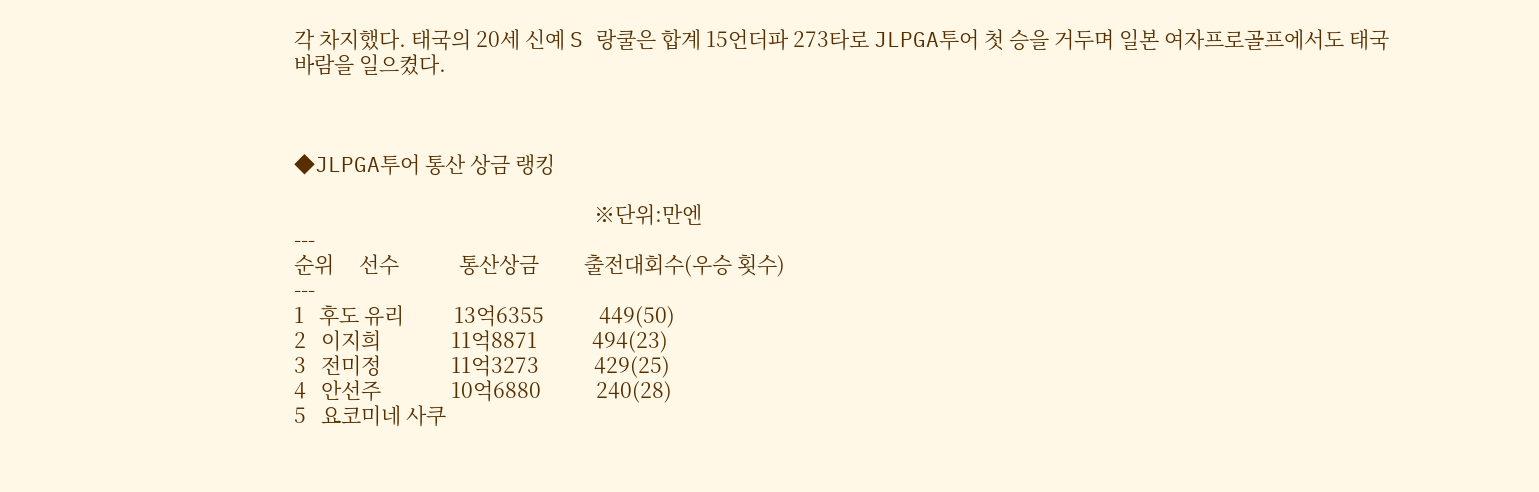각 차지했다. 태국의 20세 신예 S 랑쿨은 합계 15언더파 273타로 JLPGA투어 첫 승을 거두며 일본 여자프로골프에서도 태국 바람을 일으켰다.



◆JLPGA투어 통산 상금 랭킹

                                                            ※단위:만엔
---
순위     선수            통산상금         출전대회수(우승 횟수)
---
1   후도 유리          13억6355           449(50)
2   이지희              11억8871           494(23)
3   전미정              11억3273           429(25)
4   안선주              10억6880           240(28)
5   요코미네 사쿠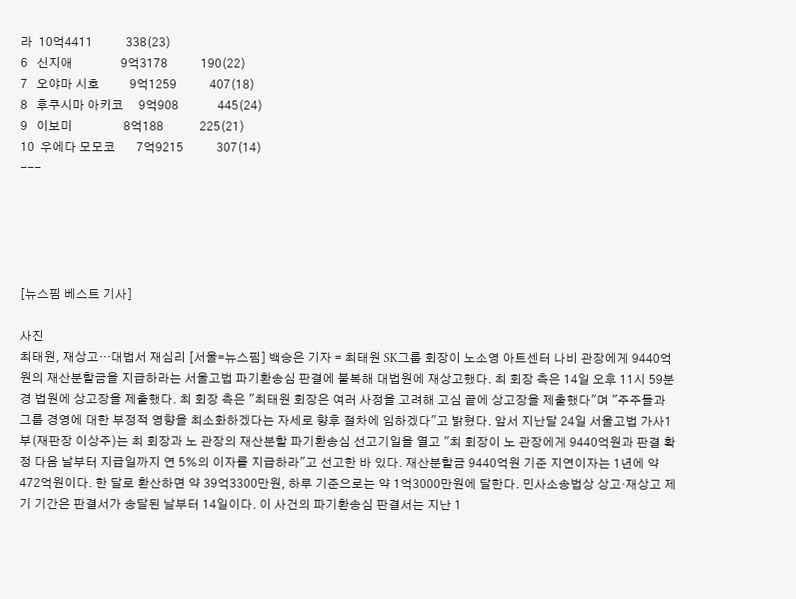라  10억4411           338(23)
6   신지애                9억3178           190(22)
7   오야마 시호          9억1259           407(18)
8   후쿠시마 아키코     9억908             445(24)
9   이보미                 8억188            225(21)
10  우에다 모모코       7억9215           307(14)
---





[뉴스핌 베스트 기사]

사진
최태원, 재상고…대법서 재심리 [서울=뉴스핌] 백승은 기자 = 최태원 SK그룹 회장이 노소영 아트센터 나비 관장에게 9440억원의 재산분할금을 지급하라는 서울고법 파기환송심 판결에 불복해 대법원에 재상고했다. 최 회장 측은 14일 오후 11시 59분경 법원에 상고장을 제출했다. 최 회장 측은 "최태원 회장은 여러 사정을 고려해 고심 끝에 상고장을 제출했다"며 "주주들과 그룹 경영에 대한 부정적 영향을 최소화하겠다는 자세로 향후 절차에 임하겠다"고 밝혔다. 앞서 지난달 24일 서울고법 가사1부(재판장 이상주)는 최 회장과 노 관장의 재산분할 파기환송심 선고기일을 열고 "최 회장이 노 관장에게 9440억원과 판결 확정 다음 날부터 지급일까지 연 5%의 이자를 지급하라"고 선고한 바 있다. 재산분할금 9440억원 기준 지연이자는 1년에 약 472억원이다. 한 달로 환산하면 약 39억3300만원, 하루 기준으로는 약 1억3000만원에 달한다. 민사소송법상 상고·재상고 제기 기간은 판결서가 송달된 날부터 14일이다. 이 사건의 파기환송심 판결서는 지난 1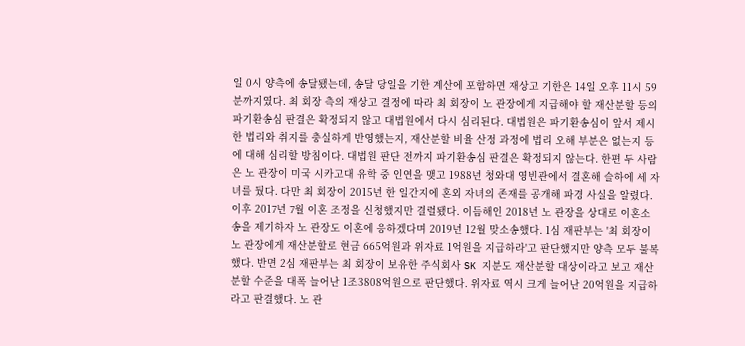일 0시 양측에 송달됐는데, 송달 당일을 기한 계산에 포함하면 재상고 기한은 14일 오후 11시 59분까지였다. 최 회장 측의 재상고 결정에 따라 최 회장이 노 관장에게 지급해야 할 재산분할 등의 파기환송심 판결은 확정되지 않고 대법원에서 다시 심리된다. 대법원은 파기환송심이 앞서 제시한 법리와 취지를 충실하게 반영했는지, 재산분할 비율 산정 과정에 법리 오해 부분은 없는지 등에 대해 심리할 방침이다. 대법원 판단 전까지 파기환송심 판결은 확정되지 않는다. 한편 두 사람은 노 관장이 미국 시카고대 유학 중 인연을 맺고 1988년 청와대 영빈관에서 결혼해 슬하에 세 자녀를 뒀다. 다만 최 회장이 2015년 한 일간지에 혼외 자녀의 존재를 공개해 파경 사실을 알렸다. 이후 2017년 7월 이혼 조정을 신청했지만 결렬됐다. 이듬해인 2018년 노 관장을 상대로 이혼소송을 제기하자 노 관장도 이혼에 응하겠다며 2019년 12월 맞소송했다. 1심 재판부는 '최 회장이 노 관장에게 재산분할로 현금 665억원과 위자료 1억원을 지급하라'고 판단했지만 양측 모두 불복했다. 반면 2심 재판부는 최 회장이 보유한 주식회사 SK 지분도 재산분할 대상이라고 보고 재산분할 수준을 대폭 늘어난 1조3808억원으로 판단했다. 위자료 역시 크게 늘어난 20억원을 지급하라고 판결했다. 노 관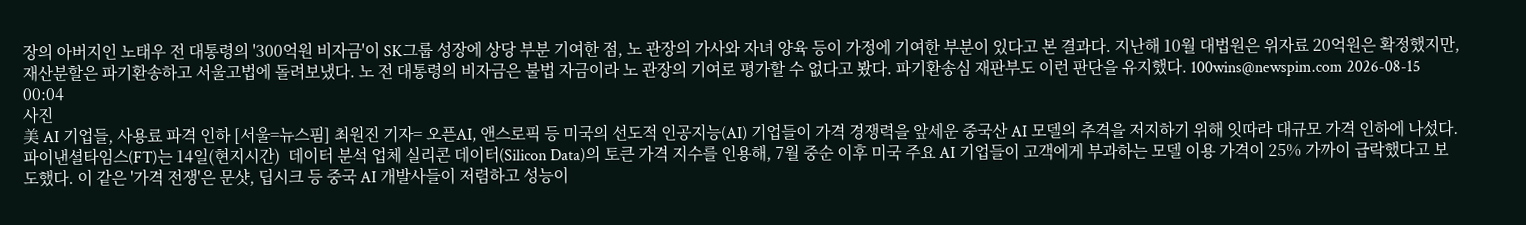장의 아버지인 노태우 전 대통령의 '300억원 비자금'이 SK그룹 성장에 상당 부분 기여한 점, 노 관장의 가사와 자녀 양육 등이 가정에 기여한 부분이 있다고 본 결과다. 지난해 10월 대법원은 위자료 20억원은 확정했지만, 재산분할은 파기환송하고 서울고법에 돌려보냈다. 노 전 대통령의 비자금은 불법 자금이라 노 관장의 기여로 평가할 수 없다고 봤다. 파기환송심 재판부도 이런 판단을 유지했다. 100wins@newspim.com 2026-08-15 00:04
사진
美 AI 기업들, 사용료 파격 인하 [서울=뉴스핌] 최원진 기자= 오픈AI, 앤스로픽 등 미국의 선도적 인공지능(AI) 기업들이 가격 경쟁력을 앞세운 중국산 AI 모델의 추격을 저지하기 위해 잇따라 대규모 가격 인하에 나섰다. 파이낸셜타임스(FT)는 14일(현지시간)  데이터 분석 업체 실리콘 데이터(Silicon Data)의 토큰 가격 지수를 인용해, 7월 중순 이후 미국 주요 AI 기업들이 고객에게 부과하는 모델 이용 가격이 25% 가까이 급락했다고 보도했다. 이 같은 '가격 전쟁'은 문샷, 딥시크 등 중국 AI 개발사들이 저렴하고 성능이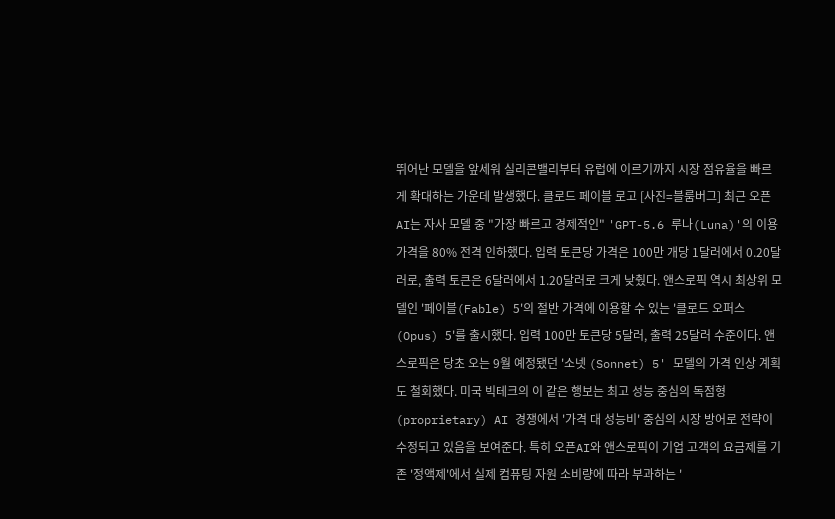뛰어난 모델을 앞세워 실리콘밸리부터 유럽에 이르기까지 시장 점유율을 빠르게 확대하는 가운데 발생했다. 클로드 페이블 로고 [사진=블룸버그] 최근 오픈AI는 자사 모델 중 "가장 빠르고 경제적인" 'GPT-5.6 루나(Luna)'의 이용 가격을 80% 전격 인하했다. 입력 토큰당 가격은 100만 개당 1달러에서 0.20달러로, 출력 토큰은 6달러에서 1.20달러로 크게 낮췄다. 앤스로픽 역시 최상위 모델인 '페이블(Fable) 5'의 절반 가격에 이용할 수 있는 '클로드 오퍼스(Opus) 5'를 출시했다. 입력 100만 토큰당 5달러, 출력 25달러 수준이다. 앤스로픽은 당초 오는 9월 예정됐던 '소넷 (Sonnet) 5' 모델의 가격 인상 계획도 철회했다. 미국 빅테크의 이 같은 행보는 최고 성능 중심의 독점형(proprietary) AI 경쟁에서 '가격 대 성능비' 중심의 시장 방어로 전략이 수정되고 있음을 보여준다. 특히 오픈AI와 앤스로픽이 기업 고객의 요금제를 기존 '정액제'에서 실제 컴퓨팅 자원 소비량에 따라 부과하는 '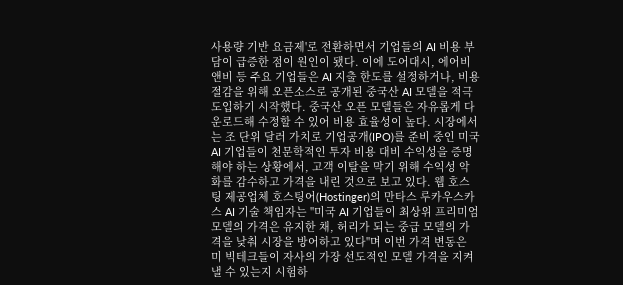사용량 기반 요금제'로 전환하면서 기업들의 AI 비용 부담이 급증한 점이 원인이 됐다. 이에 도어대시, 에어비앤비 등 주요 기업들은 AI 지출 한도를 설정하거나, 비용 절감을 위해 오픈소스로 공개된 중국산 AI 모델을 적극 도입하기 시작했다. 중국산 오픈 모델들은 자유롭게 다운로드해 수정할 수 있어 비용 효율성이 높다. 시장에서는 조 단위 달러 가치로 기업공개(IPO)를 준비 중인 미국 AI 기업들이 천문학적인 투자 비용 대비 수익성을 증명해야 하는 상황에서, 고객 이탈을 막기 위해 수익성 악화를 감수하고 가격을 내린 것으로 보고 있다. 웹 호스팅 제공업체 호스팅어(Hostinger)의 만타스 루카우스카스 AI 기술 책임자는 "미국 AI 기업들이 최상위 프리미엄 모델의 가격은 유지한 채, 허리가 되는 중급 모델의 가격을 낮춰 시장을 방어하고 있다"며 이번 가격 변동은 미 빅테크들이 자사의 가장 선도적인 모델 가격을 지켜낼 수 있는지 시험하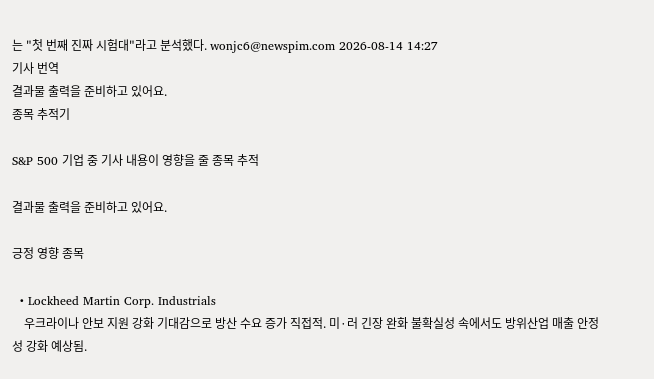는 "첫 번째 진짜 시험대"라고 분석했다. wonjc6@newspim.com 2026-08-14 14:27
기사 번역
결과물 출력을 준비하고 있어요.
종목 추적기

S&P 500 기업 중 기사 내용이 영향을 줄 종목 추적

결과물 출력을 준비하고 있어요.

긍정 영향 종목

  • Lockheed Martin Corp. Industrials
    우크라이나 안보 지원 강화 기대감으로 방산 수요 증가 직접적. 미·러 긴장 완화 불확실성 속에서도 방위산업 매출 안정성 강화 예상됨.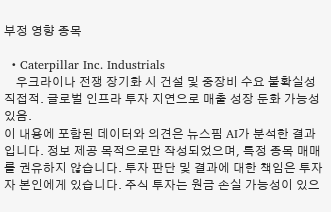부정 영향 종목

  • Caterpillar Inc. Industrials
    우크라이나 전쟁 장기화 시 건설 및 중장비 수요 불확실성 직접적. 글로벌 인프라 투자 지연으로 매출 성장 둔화 가능성 있음.
이 내용에 포함된 데이터와 의견은 뉴스핌 AI가 분석한 결과입니다. 정보 제공 목적으로만 작성되었으며, 특정 종목 매매를 권유하지 않습니다. 투자 판단 및 결과에 대한 책임은 투자자 본인에게 있습니다. 주식 투자는 원금 손실 가능성이 있으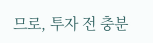므로, 투자 전 충분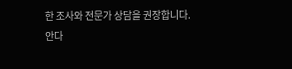한 조사와 전문가 상담을 권장합니다.
안다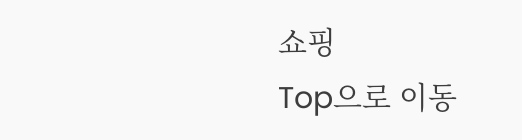쇼핑
Top으로 이동